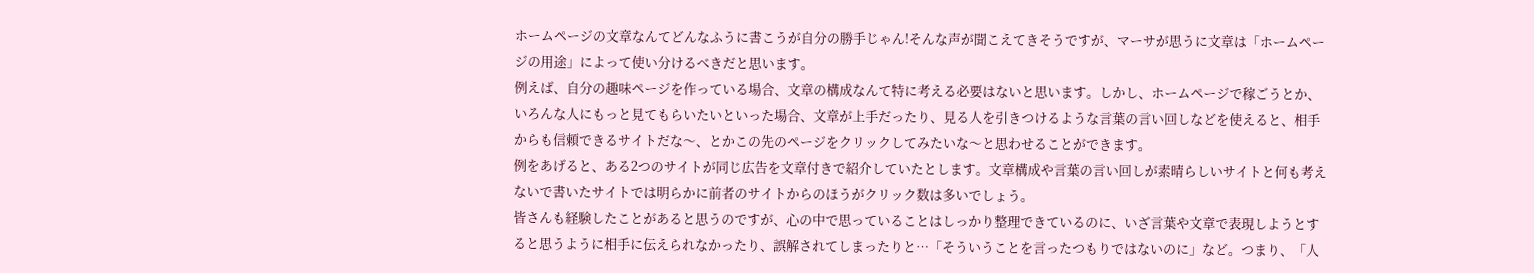ホームページの文章なんてどんなふうに書こうが自分の勝手じゃん!そんな声が聞こえてきそうですが、マーサが思うに文章は「ホームページの用途」によって使い分けるべきだと思います。
例えば、自分の趣味ページを作っている場合、文章の構成なんて特に考える必要はないと思います。しかし、ホームページで稼ごうとか、いろんな人にもっと見てもらいたいといった場合、文章が上手だったり、見る人を引きつけるような言葉の言い回しなどを使えると、相手からも信頼できるサイトだな〜、とかこの先のページをクリックしてみたいな〜と思わせることができます。
例をあげると、ある2つのサイトが同じ広告を文章付きで紹介していたとします。文章構成や言葉の言い回しが素晴らしいサイトと何も考えないで書いたサイトでは明らかに前者のサイトからのほうがクリック数は多いでしょう。
皆さんも経験したことがあると思うのですが、心の中で思っていることはしっかり整理できているのに、いざ言葉や文章で表現しようとすると思うように相手に伝えられなかったり、誤解されてしまったりと…「そういうことを言ったつもりではないのに」など。つまり、「人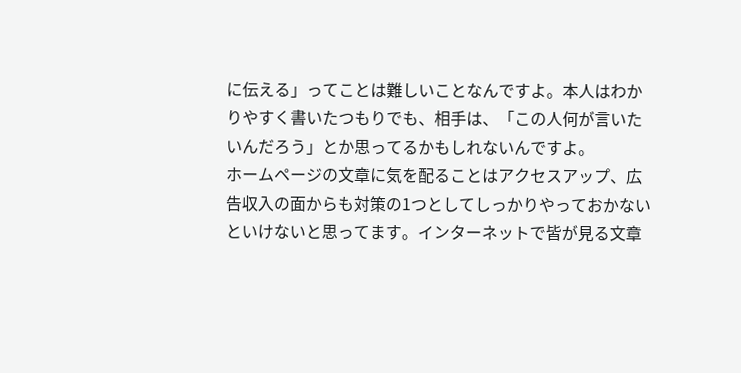に伝える」ってことは難しいことなんですよ。本人はわかりやすく書いたつもりでも、相手は、「この人何が言いたいんだろう」とか思ってるかもしれないんですよ。
ホームページの文章に気を配ることはアクセスアップ、広告収入の面からも対策の1つとしてしっかりやっておかないといけないと思ってます。インターネットで皆が見る文章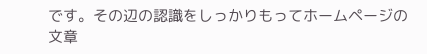です。その辺の認識をしっかりもってホームページの文章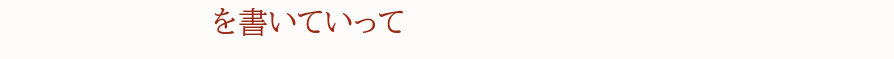を書いていって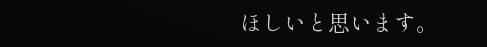ほしいと思います。